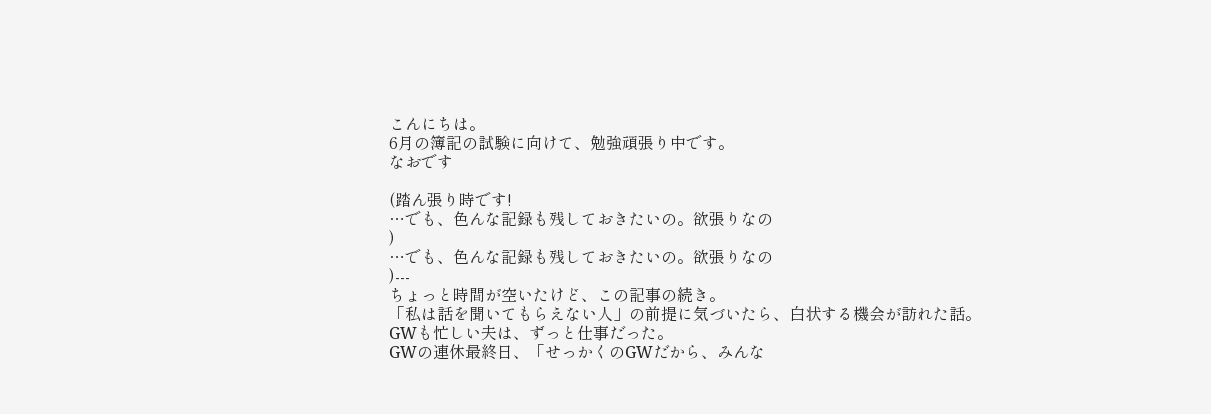こんにちは。
6月の簿記の試験に向けて、勉強頑張り中です。
なおです

(踏ん張り時です!
…でも、色んな記録も残しておきたいの。欲張りなの
)
…でも、色んな記録も残しておきたいの。欲張りなの
)---
ちょっと時間が空いたけど、この記事の続き。
「私は話を聞いてもらえない人」の前提に気づいたら、白状する機会が訪れた話。
GWも忙しい夫は、ずっと仕事だった。
GWの連休最終日、「せっかくのGWだから、みんな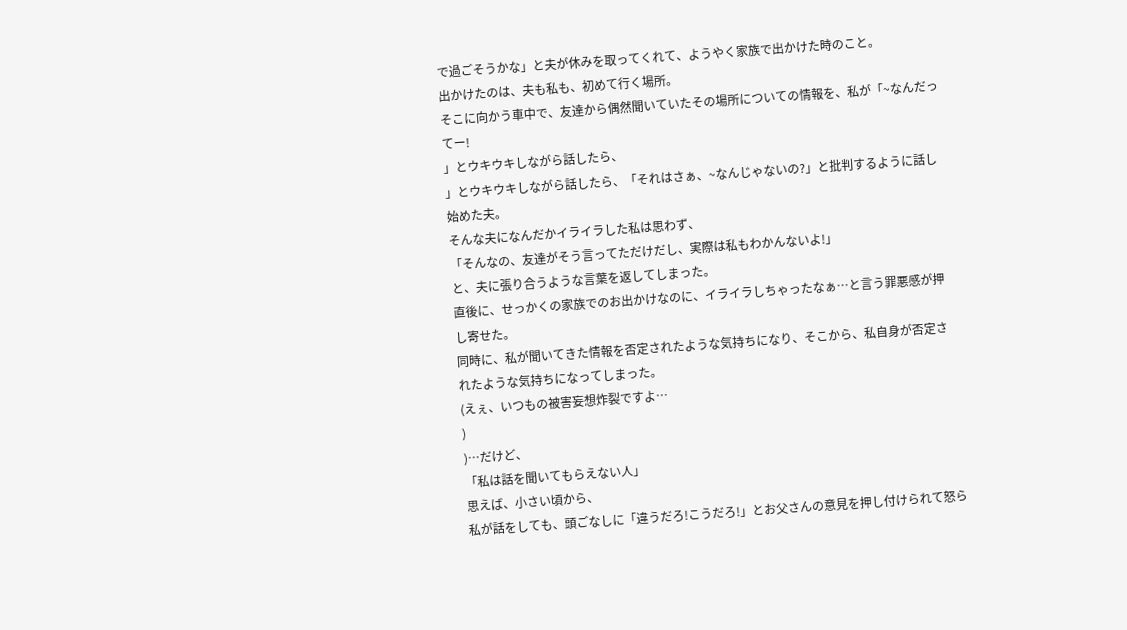で過ごそうかな」と夫が休みを取ってくれて、ようやく家族で出かけた時のこと。
出かけたのは、夫も私も、初めて行く場所。
そこに向かう車中で、友達から偶然聞いていたその場所についての情報を、私が「~なんだってー!
」とウキウキしながら話したら、
」とウキウキしながら話したら、「それはさぁ、~なんじゃないの?」と批判するように話し始めた夫。
そんな夫になんだかイライラした私は思わず、
「そんなの、友達がそう言ってただけだし、実際は私もわかんないよ!」
と、夫に張り合うような言葉を返してしまった。
直後に、せっかくの家族でのお出かけなのに、イライラしちゃったなぁ…と言う罪悪感が押し寄せた。
同時に、私が聞いてきた情報を否定されたような気持ちになり、そこから、私自身が否定されたような気持ちになってしまった。
(えぇ、いつもの被害妄想炸裂ですよ…
)
)…だけど、
「私は話を聞いてもらえない人」
思えば、小さい頃から、
私が話をしても、頭ごなしに「違うだろ!こうだろ!」とお父さんの意見を押し付けられて怒ら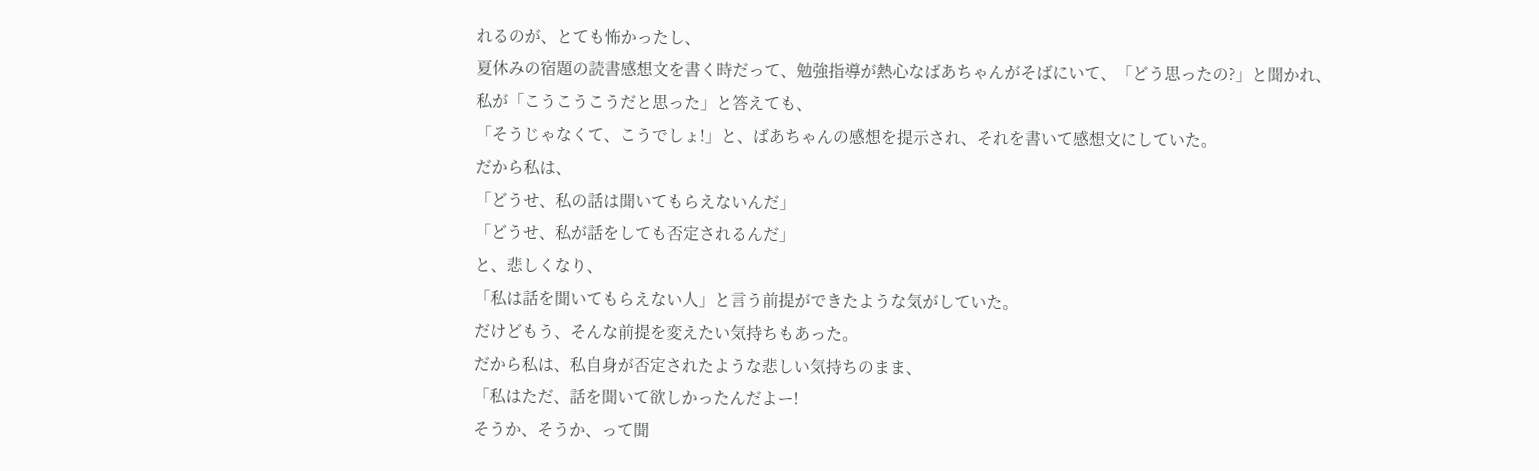れるのが、とても怖かったし、
夏休みの宿題の読書感想文を書く時だって、勉強指導が熱心なばあちゃんがそばにいて、「どう思ったの?」と聞かれ、
私が「こうこうこうだと思った」と答えても、
「そうじゃなくて、こうでしょ!」と、ばあちゃんの感想を提示され、それを書いて感想文にしていた。
だから私は、
「どうせ、私の話は聞いてもらえないんだ」
「どうせ、私が話をしても否定されるんだ」
と、悲しくなり、
「私は話を聞いてもらえない人」と言う前提ができたような気がしていた。
だけどもう、そんな前提を変えたい気持ちもあった。
だから私は、私自身が否定されたような悲しい気持ちのまま、
「私はただ、話を聞いて欲しかったんだよー!
そうか、そうか、って聞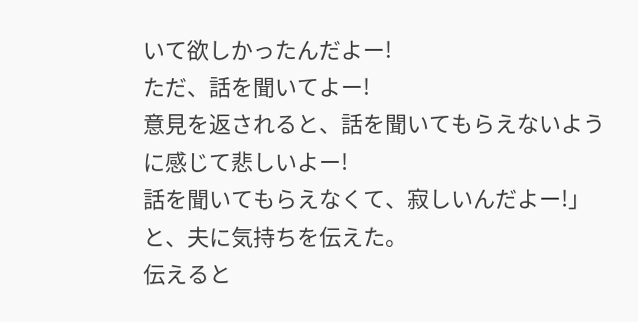いて欲しかったんだよー!
ただ、話を聞いてよー!
意見を返されると、話を聞いてもらえないように感じて悲しいよー!
話を聞いてもらえなくて、寂しいんだよー!」
と、夫に気持ちを伝えた。
伝えると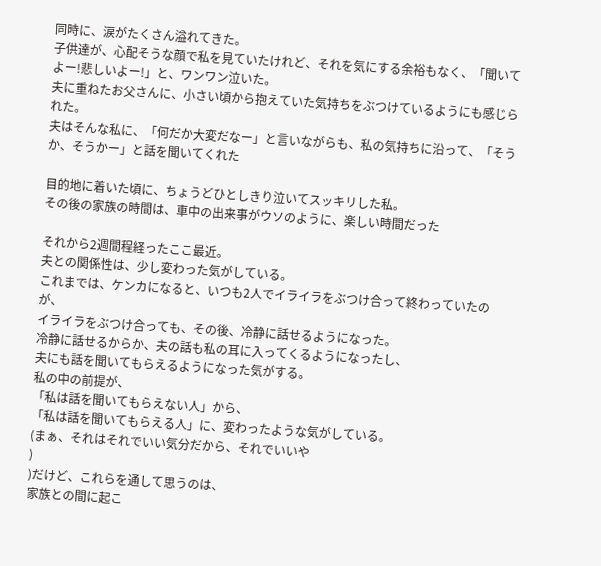同時に、涙がたくさん溢れてきた。
子供達が、心配そうな顔で私を見ていたけれど、それを気にする余裕もなく、「聞いてよー!悲しいよー!」と、ワンワン泣いた。
夫に重ねたお父さんに、小さい頃から抱えていた気持ちをぶつけているようにも感じられた。
夫はそんな私に、「何だか大変だなー」と言いながらも、私の気持ちに沿って、「そうか、そうかー」と話を聞いてくれた

目的地に着いた頃に、ちょうどひとしきり泣いてスッキリした私。
その後の家族の時間は、車中の出来事がウソのように、楽しい時間だった

それから2週間程経ったここ最近。
夫との関係性は、少し変わった気がしている。
これまでは、ケンカになると、いつも2人でイライラをぶつけ合って終わっていたのが、
イライラをぶつけ合っても、その後、冷静に話せるようになった。
冷静に話せるからか、夫の話も私の耳に入ってくるようになったし、
夫にも話を聞いてもらえるようになった気がする。
私の中の前提が、
「私は話を聞いてもらえない人」から、
「私は話を聞いてもらえる人」に、変わったような気がしている。
(まぁ、それはそれでいい気分だから、それでいいや
)
)だけど、これらを通して思うのは、
家族との間に起こ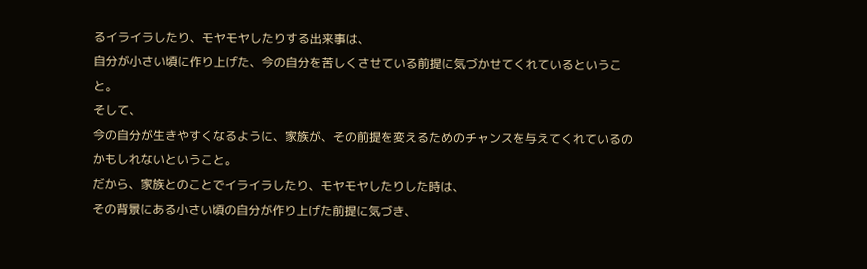るイライラしたり、モヤモヤしたりする出来事は、
自分が小さい頃に作り上げた、今の自分を苦しくさせている前提に気づかせてくれているということ。
そして、
今の自分が生きやすくなるように、家族が、その前提を変えるためのチャンスを与えてくれているのかもしれないということ。
だから、家族とのことでイライラしたり、モヤモヤしたりした時は、
その背景にある小さい頃の自分が作り上げた前提に気づき、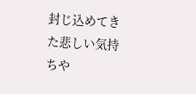封じ込めてきた悲しい気持ちや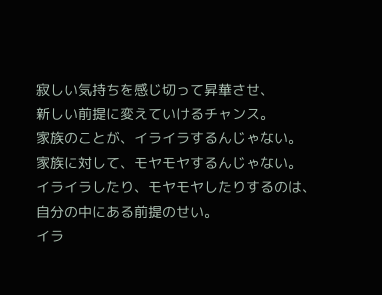寂しい気持ちを感じ切って昇華させ、
新しい前提に変えていけるチャンス。
家族のことが、イライラするんじゃない。
家族に対して、モヤモヤするんじゃない。
イライラしたり、モヤモヤしたりするのは、自分の中にある前提のせい。
イラ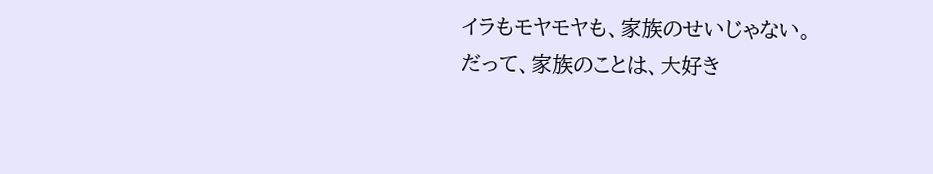イラもモヤモヤも、家族のせいじゃない。
だって、家族のことは、大好き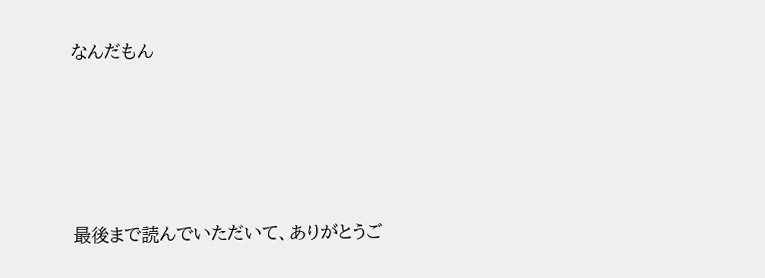なんだもん





最後まで読んでいただいて、ありがとうご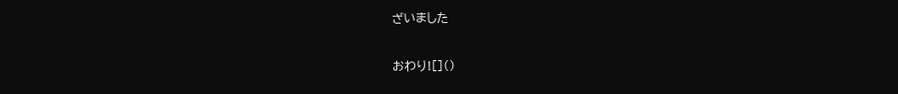ざいました

おわり![]()